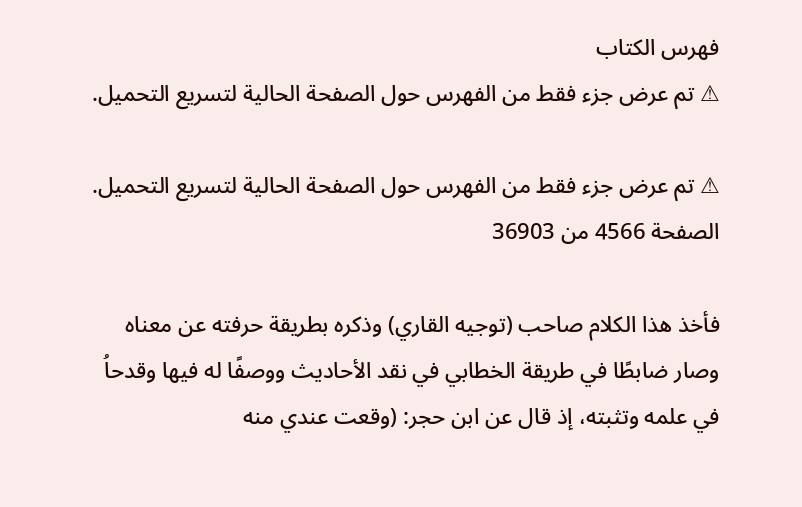فهرس الكتاب
⚠ تم عرض جزء فقط من الفهرس حول الصفحة الحالية لتسريع التحميل.

⚠ تم عرض جزء فقط من الفهرس حول الصفحة الحالية لتسريع التحميل.
الصفحة 4566 من 36903

فأخذ هذا الكلام صاحب (توجيه القاري) وذكره بطريقة حرفته عن معناه وصار ضابطًا في طريقة الخطابي في نقد الأحاديث ووصفًا له فيها وقدحاُ في علمه وتثبته، إذ قال عن ابن حجر: (وقعت عندي منه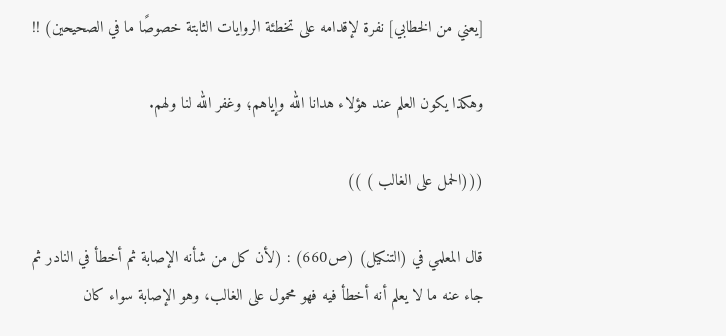[يعني من الخطابي] نفرة لإقدامه على تخطئة الروايات الثابتة خصوصًا ما في الصحيحين) !!

وهكذا يكون العلم عند هؤلاء هدانا الله وإياهم؛ وغفر الله لنا ولهم.

(((الحمل على الغالب ) ))

قال المعلمي في (التنكيل) (ص660) : (لأن كل من شأنه الإصابة ثم أخطأ في النادر ثم جاء عنه ما لا يعلم أنه أخطأ فيه فهو محمول على الغالب، وهو الإصابة سواء كان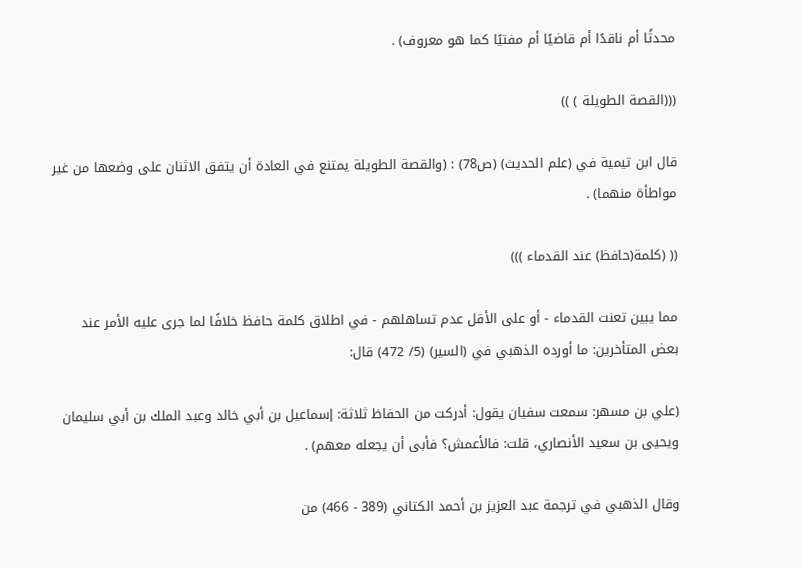محدثًا أم ناقدًا أم قاضيًا أم مفتيًا كما هو معروف) .

(((القصة الطويلة ) ))

قال ابن تيمية في (علم الحديث) (ص78) : (والقصة الطويلة يمتنع في العادة أن يتفق الاثنان على وضعها من غير مواطأة منهما) .

(( (كلمة(حافظ) عند القدماء )))

مما يبين تعنت القدماء - أو على الأقل عدم تساهلهم - في اطلاق كلمة حافظ خلافًا لما جرى عليه الأمر عند بعض المتأخرين: ما أورده الذهبي في (السير) (5/ 472) قال:

(علي بن مسهر: سمعت سفيان يقول: أدركت من الحفاظ ثلاثة: إسماعيل بن أبي خالد وعبد الملك بن أبي سليمان ويحيى بن سعيد الأنصاري، قلت: فالأعمش؟ فأبى أن يجعله معهم) .

وقال الذهبي في ترجمة عبد العزيز بن أحمد الكتاني (389 - 466) من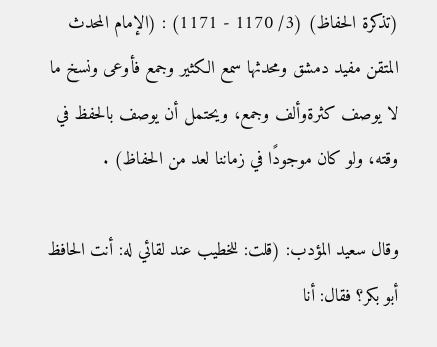(تذكرة الحفاظ) (3/ 1170 - 1171) : (الإمام المحدث المتقن مفيد دمشق ومحدثها سمع الكثير وجمع فأوعى ونسخ ما لا يوصف كثرةوألف وجمع، ويحتمل أن يوصف بالحفظ في وقته، ولو كان موجودًا في زماننا لعد من الحفاظ) .

وقال سعيد المؤدب: (قلت: للخطيب عند لقائي له: أنت الحافظ أبو بكر؟ فقال: أنا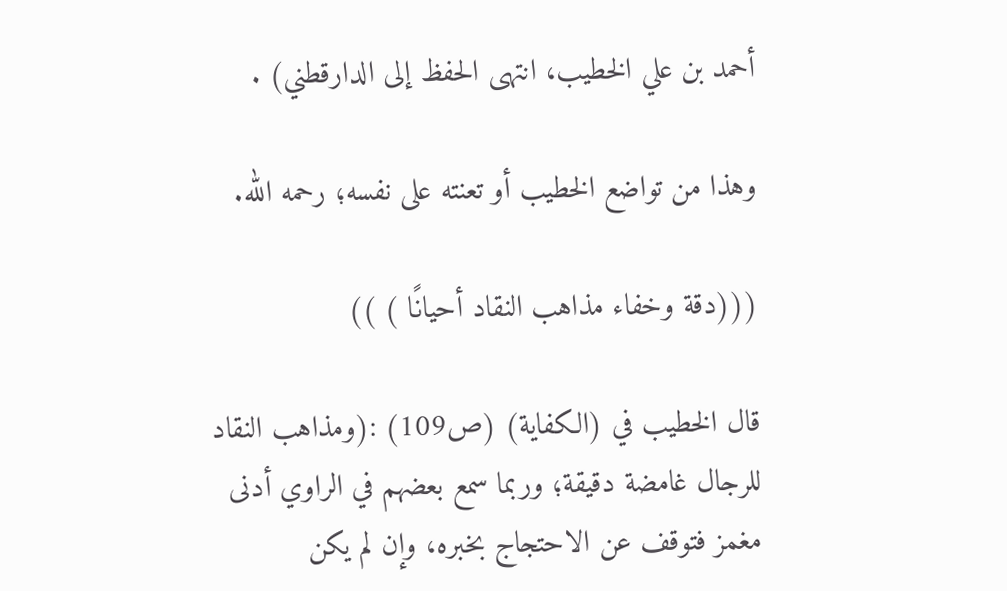أحمد بن علي الخطيب، انتهى الحفظ إلى الدارقطني) .

وهذا من تواضع الخطيب أو تعنته على نفسه؛ رحمه الله.

(((دقة وخفاء مذاهب النقاد أحيانًا ) ))

قال الخطيب في (الكفاية) (ص109) :(ومذاهب النقاد للرجال غامضة دقيقة؛ وربما سمع بعضهم في الراوي أدنى مغمز فتوقف عن الاحتجاج بخبره، وإن لم يكن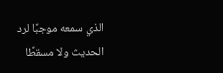الذي سمعه موجبًا لرد الحديث ولا مسقطًا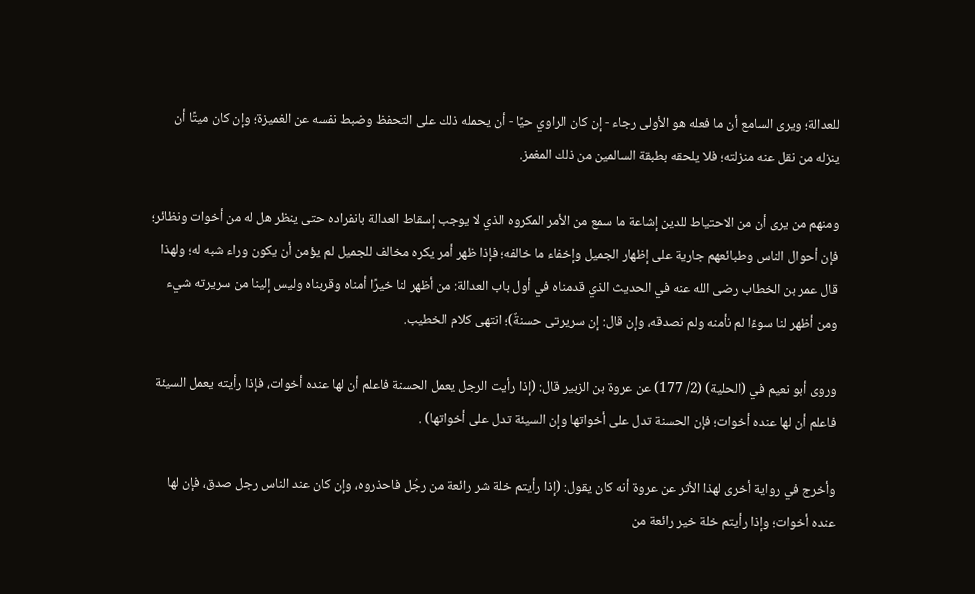للعدالة؛ ويرى السامع أن ما فعله هو الأولى رجاء - إن كان الراوي حيًا - أن يحمله ذلك على التحفظ وضبط نفسه عن الغميزة؛ وإن كان ميتًا أن ينزله من نقل عنه منزلته؛ فلا يلحقه بطبقة السالمين من ذلك المغمز.

ومنهم من يرى أن من الاحتياط للدين إشاعة ما سمع من الأمر المكروه الذي لا يوجب إسقاط العدالة بانفراده حتى ينظر هل له من أخوات ونظائر؛ فإن أحوال الناس وطبائعهم جارية على إظهار الجميل وإخفاء ما خالفه؛ فإذا ظهر أمر يكره مخالف للجميل لم يؤمن أن يكون وراء شبه له؛ ولهذا قال عمر بن الخطاب رضى الله عنه في الحديث الذي قدمناه في أول باب العدالة: من أظهر لنا خيرًا أمناه وقربناه وليس إلينا من سريرته شيء ومن أظهر لنا سوءًا لم نأمنه ولم نصدقه، وإن قال: إن سريرتى حسنةٌ)؛ انتهى كلام الخطيب.

وروى أبو نعيم في (الحلية) (2/ 177) عن عروة بن الزبير قال: (إذا رأيت الرجل يعمل الحسنة فاعلم أن لها عنده أخوات، فإذا رأيته يعمل السيئة فاعلم أن لها عنده أخوات؛ فإن الحسنة تدل على أخواتها وإن السيئة تدل على أخواتها) .

وأخرج في رواية أخرى لهذا الأثر عن عروة أنه كان يقول: (إذا رأيتم خلة شر رائعة من رجُل فاحذروه، وإن كان عند الناس رجل صدق، فإن لها عنده أخوات؛ وإذا رأيتم خلة خير رائعة من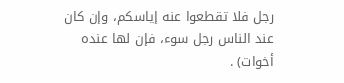رجل فلا تقطعوا عنه إياسكم، وإن كان عند الناس رجل سوء، فإن لها عنده أخوات) .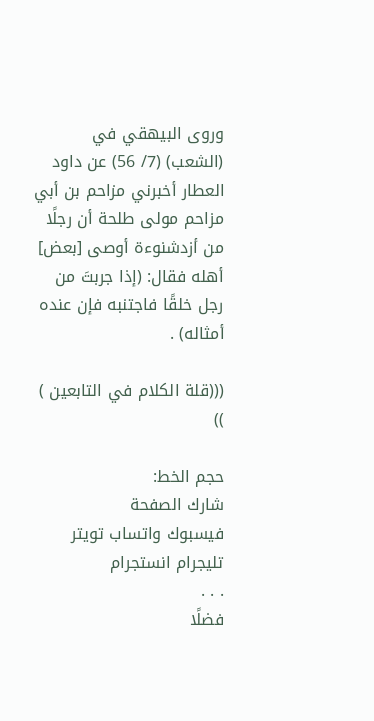وروى البيهقي في (الشعب) (7/ 56) عن داود العطار أخبرني مزاحم بن أبي مزاحم مولى طلحة أن رجلًا من أزدشنوءة أوصى [بعض] أهله فقال: (إذا جربتَ من رجل خلقًا فاجتنبه فإن عنده أمثاله) .

(((قلة الكلام في التابعين ) ))

حجم الخط:
شارك الصفحة
فيسبوك واتساب تويتر تليجرام انستجرام
. . .
فضلًا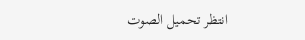انتظر تحميل الصوت